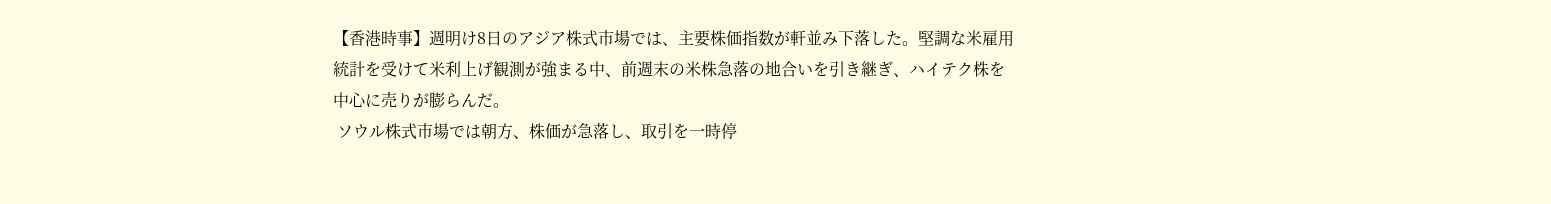【香港時事】週明け8日のアジア株式市場では、主要株価指数が軒並み下落した。堅調な米雇用統計を受けて米利上げ観測が強まる中、前週末の米株急落の地合いを引き継ぎ、ハイテク株を中心に売りが膨らんだ。
 ソウル株式市場では朝方、株価が急落し、取引を一時停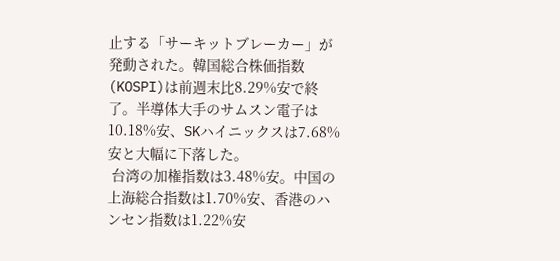止する「サーキットブレーカー」が発動された。韓国総合株価指数(KOSPI)は前週末比8.29%安で終了。半導体大手のサムスン電子は10.18%安、SKハイニックスは7.68%安と大幅に下落した。
 台湾の加権指数は3.48%安。中国の上海総合指数は1.70%安、香港のハンセン指数は1.22%安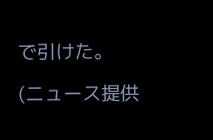で引けた。

(ニュース提供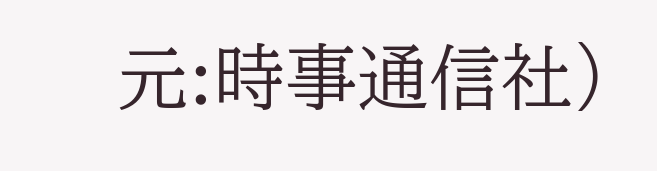元:時事通信社)